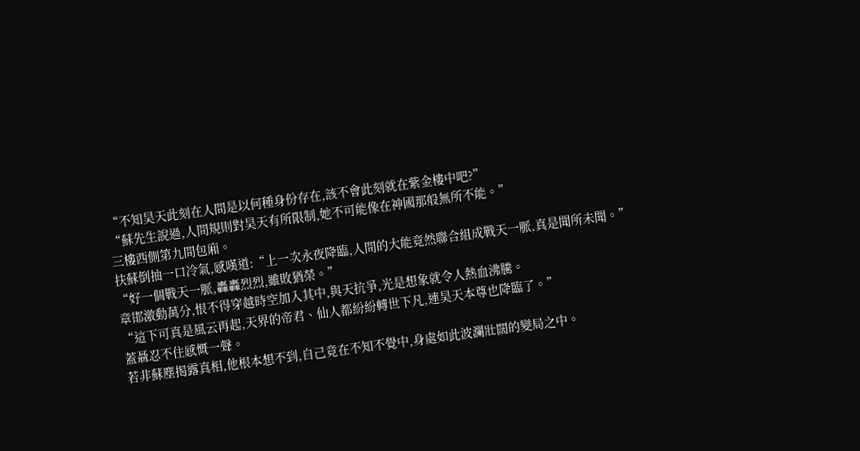“不知昊天此刻在人間是以何種身份存在,該不會此刻就在紫金樓中吧?”
“蘇先生說過,人間規則對昊天有所限制,她不可能像在神國那般無所不能。”
三樓西側第九間包廂。
扶蘇倒抽一口冷氣,感嘆道:“上一次永夜降臨,人間的大能竟然聯合組成戰天一脈,真是聞所未聞。”
“好一個戰天一脈,轟轟烈烈,雖敗猶榮。”
章邯激動萬分,恨不得穿越時空加入其中,與天抗爭,光是想象就令人熱血沸騰。
“這下可真是風云再起,天界的帝君、仙人都紛紛轉世下凡,連昊天本尊也降臨了。”
蓋聶忍不住感慨一聲。
若非蘇塵揭露真相,他根本想不到,自己竟在不知不覺中,身處如此波瀾壯闊的變局之中。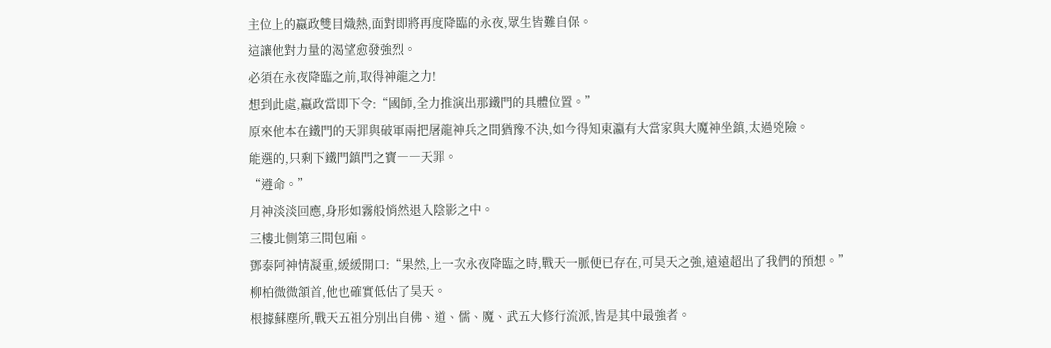主位上的嬴政雙目熾熱,面對即將再度降臨的永夜,眾生皆難自保。
這讓他對力量的渴望愈發強烈。
必須在永夜降臨之前,取得神龍之力!
想到此處,嬴政當即下令:“國師,全力推演出那鐵門的具體位置。”
原來他本在鐵門的天罪與破軍兩把屠龍神兵之間猶豫不決,如今得知東瀛有大當家與大魔神坐鎮,太過兇險。
能選的,只剩下鐵門鎮門之寶――天罪。
“遵命。”
月神淡淡回應,身形如霧般悄然退入陰影之中。
三樓北側第三間包廂。
鄧泰阿神情凝重,緩緩開口:“果然,上一次永夜降臨之時,戰天一脈便已存在,可昊天之強,遠遠超出了我們的預想。”
柳柏微微頷首,他也確實低估了昊天。
根據蘇塵所,戰天五祖分別出自佛、道、儒、魔、武五大修行流派,皆是其中最強者。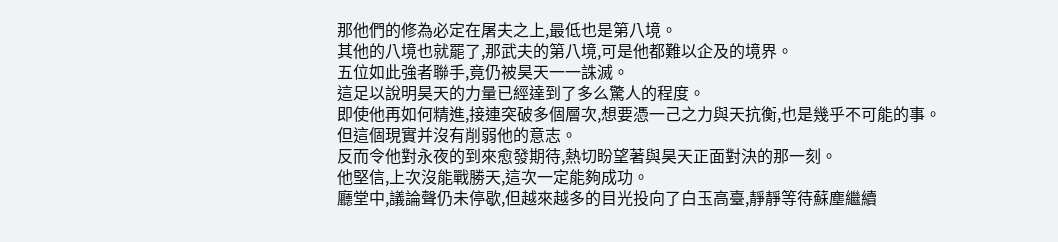那他們的修為必定在屠夫之上,最低也是第八境。
其他的八境也就罷了,那武夫的第八境,可是他都難以企及的境界。
五位如此強者聯手,竟仍被昊天一一誅滅。
這足以說明昊天的力量已經達到了多么驚人的程度。
即使他再如何精進,接連突破多個層次,想要憑一己之力與天抗衡,也是幾乎不可能的事。
但這個現實并沒有削弱他的意志。
反而令他對永夜的到來愈發期待,熱切盼望著與昊天正面對決的那一刻。
他堅信,上次沒能戰勝天,這次一定能夠成功。
廳堂中,議論聲仍未停歇,但越來越多的目光投向了白玉高臺,靜靜等待蘇塵繼續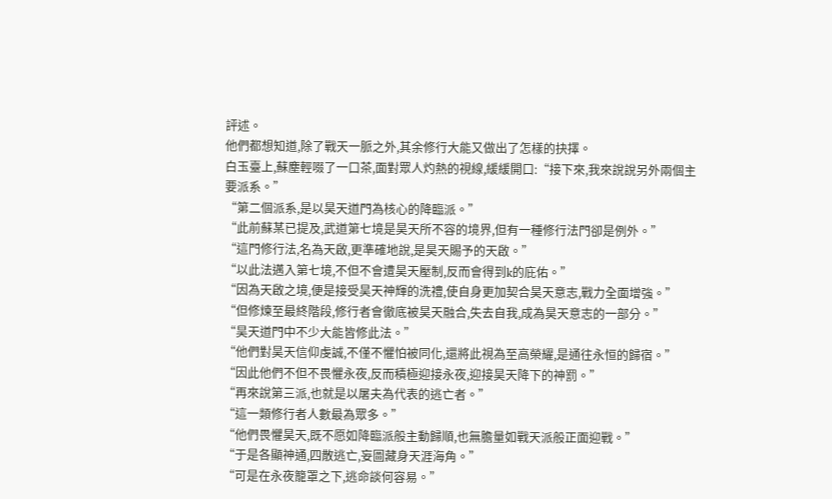評述。
他們都想知道,除了戰天一脈之外,其余修行大能又做出了怎樣的抉擇。
白玉臺上,蘇塵輕啜了一口茶,面對眾人灼熱的視線,緩緩開口:“接下來,我來說說另外兩個主要派系。”
“第二個派系,是以昊天道門為核心的降臨派。”
“此前蘇某已提及,武道第七境是昊天所不容的境界,但有一種修行法門卻是例外。”
“這門修行法,名為天啟,更準確地說,是昊天賜予的天啟。”
“以此法邁入第七境,不但不會遭昊天壓制,反而會得到k的庇佑。”
“因為天啟之境,便是接受昊天神輝的洗禮,使自身更加契合昊天意志,戰力全面增強。”
“但修煉至最終階段,修行者會徹底被昊天融合,失去自我,成為昊天意志的一部分。”
“昊天道門中不少大能皆修此法。”
“他們對昊天信仰虔誠,不僅不懼怕被同化,還將此視為至高榮耀,是通往永恒的歸宿。”
“因此他們不但不畏懼永夜,反而積極迎接永夜,迎接昊天降下的神罰。”
“再來說第三派,也就是以屠夫為代表的逃亡者。”
“這一類修行者人數最為眾多。”
“他們畏懼昊天,既不愿如降臨派般主動歸順,也無膽量如戰天派般正面迎戰。”
“于是各顯神通,四散逃亡,妄圖藏身天涯海角。”
“可是在永夜籠罩之下,逃命談何容易。”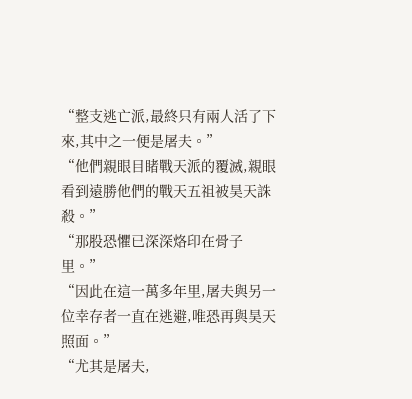“整支逃亡派,最終只有兩人活了下來,其中之一便是屠夫。”
“他們親眼目睹戰天派的覆滅,親眼看到遠勝他們的戰天五祖被昊天誅殺。”
“那股恐懼已深深烙印在骨子里。”
“因此在這一萬多年里,屠夫與另一位幸存者一直在逃避,唯恐再與昊天照面。”
“尤其是屠夫,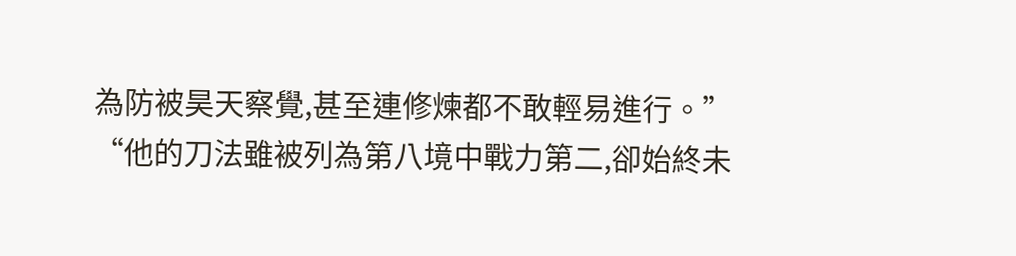為防被昊天察覺,甚至連修煉都不敢輕易進行。”
“他的刀法雖被列為第八境中戰力第二,卻始終未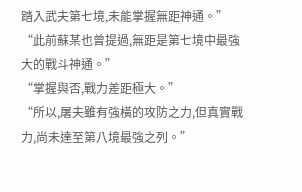踏入武夫第七境,未能掌握無距神通。”
“此前蘇某也曾提過,無距是第七境中最強大的戰斗神通。”
“掌握與否,戰力差距極大。”
“所以,屠夫雖有強橫的攻防之力,但真實戰力,尚未達至第八境最強之列。”